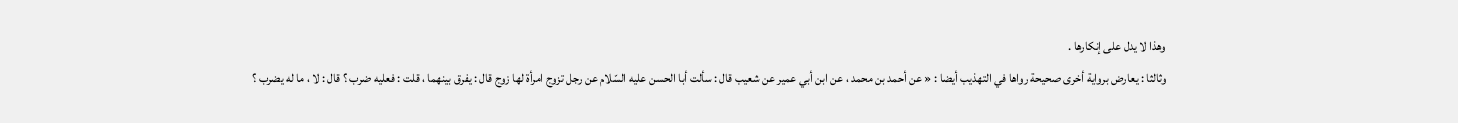وهذا لا يدل على إنكارها .
وثالثا : يعارض برواية أخرى صحيحة رواها في التهذيب أيضا : « عن أحمد بن محمد ، عن ابن أبي عمير عن شعيب قال : سألت أبا الحسن عليه السّلام عن رجل تزوج امرأة لها زوج قال : يفرق بينهما ، قلت : فعليه ضرب ؟ قال : لا ، ما له يضرب ؟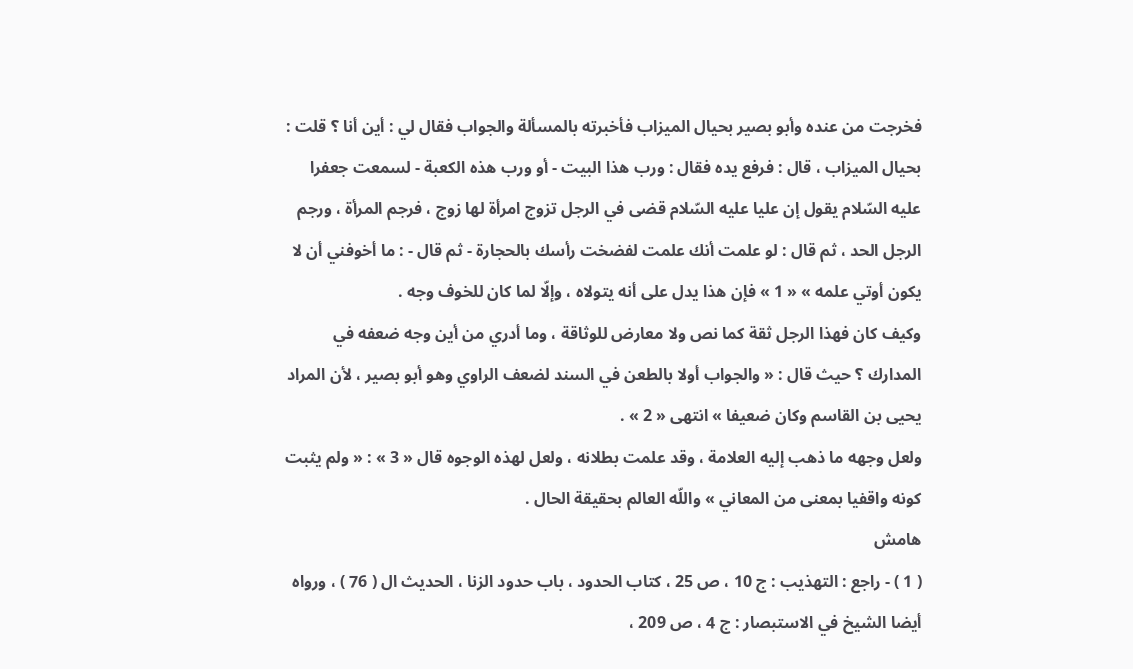فخرجت من عنده وأبو بصير بحيال الميزاب فأخبرته بالمسألة والجواب فقال لي : أين أنا ؟ قلت : بحيال الميزاب ، قال : فرفع يده فقال : ورب هذا البيت - أو ورب هذه الكعبة - لسمعت جعفرا عليه السّلام يقول إن عليا عليه السّلام قضى في الرجل تزوج امرأة لها زوج ، فرجم المرأة ، ورجم الرجل الحد ، ثم قال : لو علمت أنك علمت لفضخت رأسك بالحجارة - ثم قال - : ما أخوفني أن لا يكون أوتي علمه » « 1 » فإن هذا يدل على أنه يتولاه ، وإلّا لما كان للخوف وجه .
وكيف كان فهذا الرجل ثقة كما نص ولا معارض للوثاقة ، وما أدري من أين وجه ضعفه في المدارك ؟ حيث قال : « والجواب أولا بالطعن في السند لضعف الراوي وهو أبو بصير ، لأن المراد يحيى بن القاسم وكان ضعيفا » انتهى « 2 » .
ولعل وجهه ما ذهب إليه العلامة ، وقد علمت بطلانه ، ولعل لهذه الوجوه قال « 3 » : « ولم يثبت كونه واقفيا بمعنى من المعاني » واللّه العالم بحقيقة الحال .
هامش
( 1 ) - راجع : التهذيب : ج 10 ، ص 25 ، كتاب الحدود ، باب حدود الزنا ، الحديث ال ( 76 ) ، ورواه أيضا الشيخ في الاستبصار : ج 4 ، ص 209 ،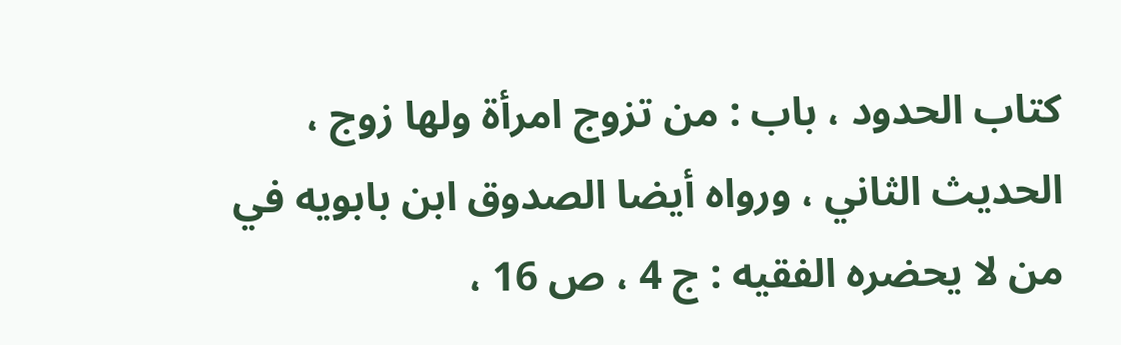كتاب الحدود ، باب : من تزوج امرأة ولها زوج ، الحديث الثاني ، ورواه أيضا الصدوق ابن بابويه في من لا يحضره الفقيه : ج 4 ، ص 16 ،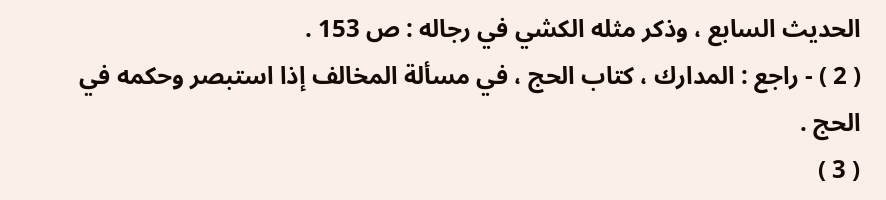الحديث السابع ، وذكر مثله الكشي في رجاله : ص 153 .
( 2 ) - راجع : المدارك ، كتاب الحج ، في مسألة المخالف إذا استبصر وحكمه في الحج .
( 3 )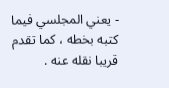- يعني المجلسي فيما كتبه بخطه ، كما تقدم قريبا نقله عنه .